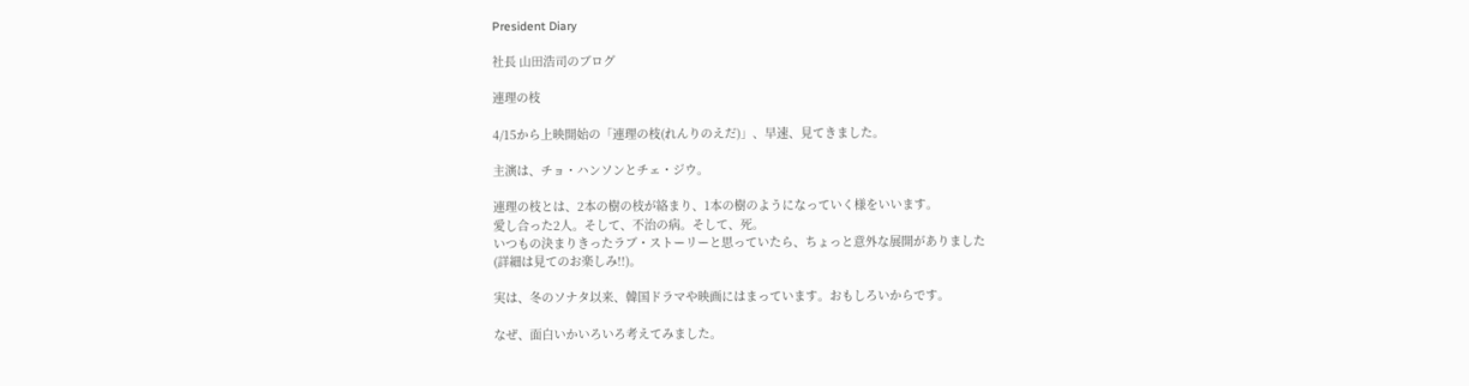President Diary

社長 山田浩司のブログ

連理の枝

4/15から上映開始の「連理の枝(れんりのえだ)」、早速、見てきました。

主演は、チョ・ハンソンとチェ・ジウ。

連理の枝とは、2本の樹の枝が絡まり、1本の樹のようになっていく様をいいます。
愛し合った2人。そして、不治の病。そして、死。
いつもの決まりきったラブ・ストーリーと思っていたら、ちょっと意外な展開がありました
(詳細は見てのお楽しみ!!)。

実は、冬のソナタ以来、韓国ドラマや映画にはまっています。おもしろいからです。

なぜ、面白いかいろいろ考えてみました。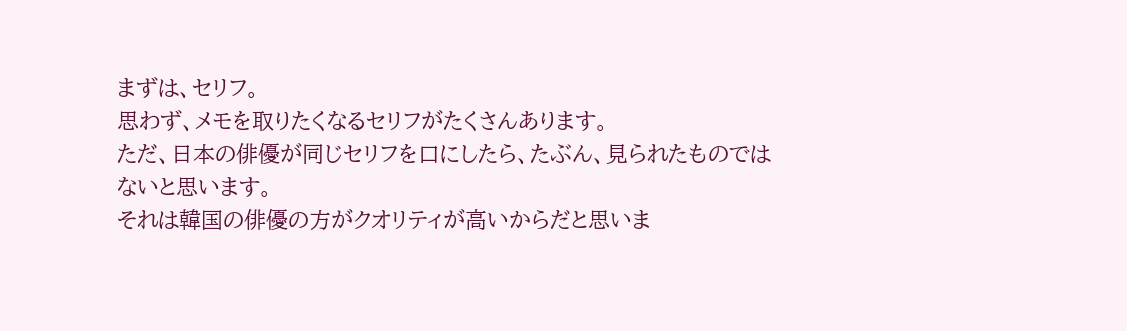まずは、セリフ。
思わず、メモを取りたくなるセリフがたくさんあります。
ただ、日本の俳優が同じセリフを口にしたら、たぶん、見られたものではないと思います。
それは韓国の俳優の方がクオリティが高いからだと思いま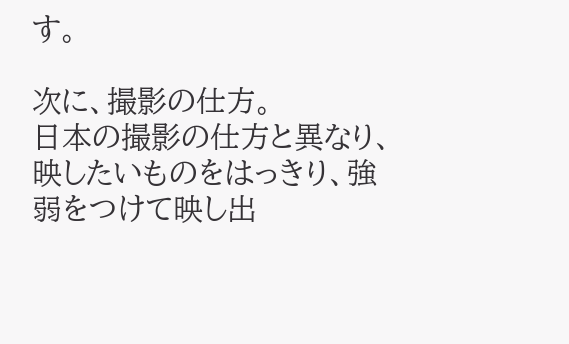す。

次に、撮影の仕方。
日本の撮影の仕方と異なり、映したいものをはっきり、強弱をつけて映し出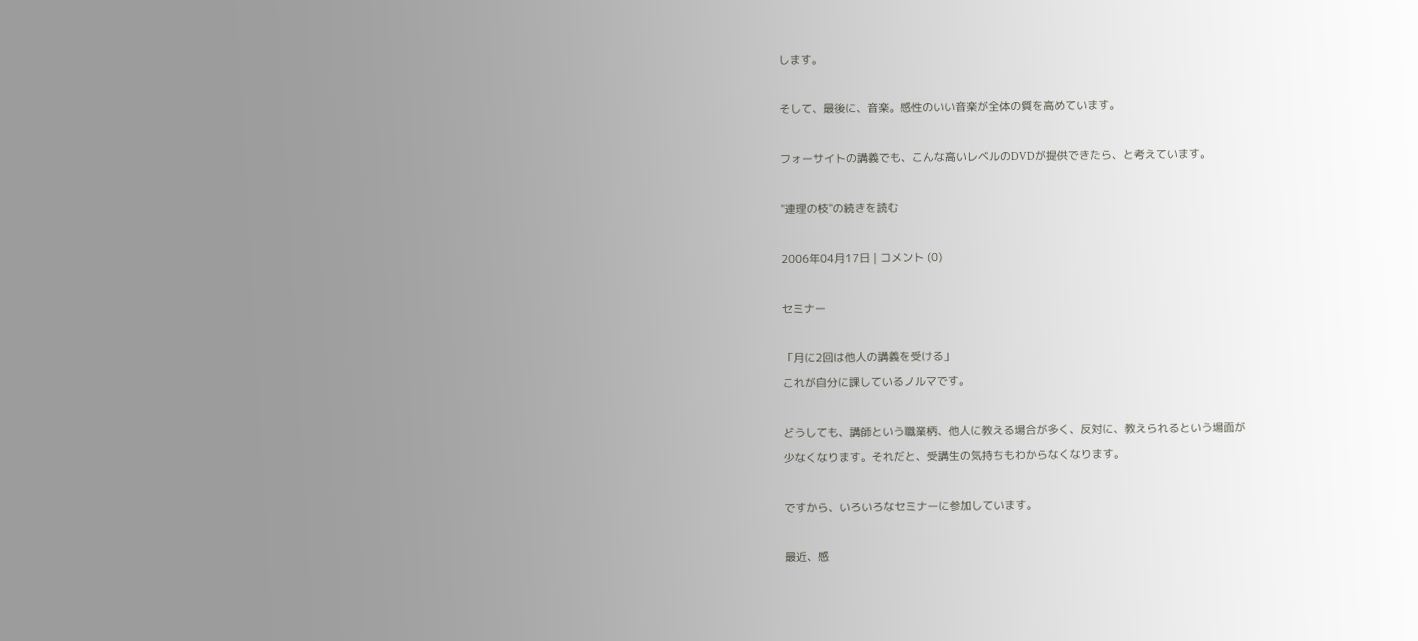します。

そして、最後に、音楽。感性のいい音楽が全体の質を高めています。

フォーサイトの講義でも、こんな高いレベルのDVDが提供できたら、と考えています。

"連理の枝"の続きを読む

2006年04月17日 | コメント (0)

セミナー

「月に2回は他人の講義を受ける」
これが自分に課しているノルマです。

どうしても、講師という職業柄、他人に教える場合が多く、反対に、教えられるという場面が
少なくなります。それだと、受講生の気持ちもわからなくなります。

ですから、いろいろなセミナーに参加しています。

最近、感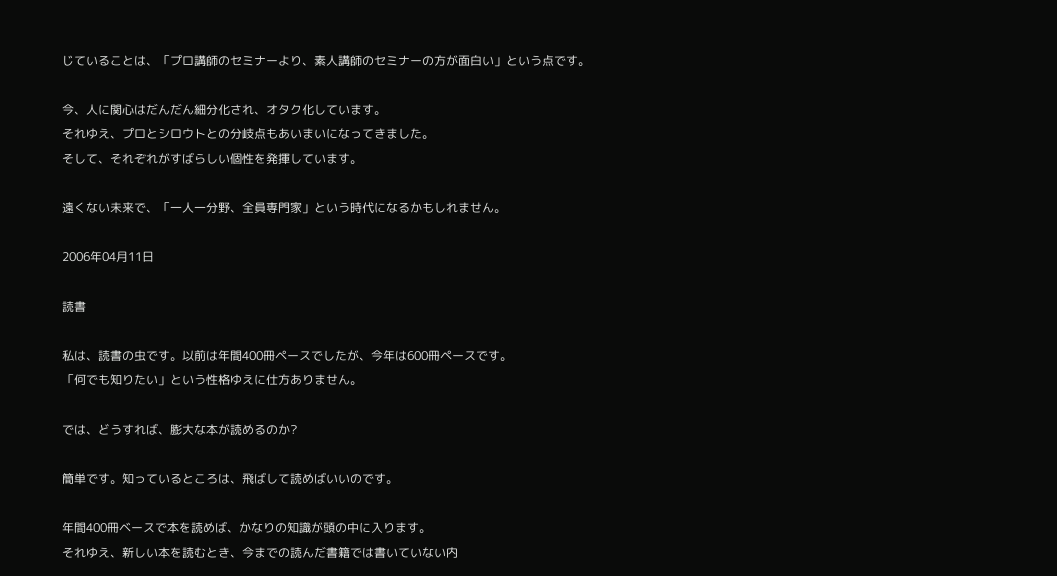じていることは、「プロ講師のセミナーより、素人講師のセミナーの方が面白い」という点です。

今、人に関心はだんだん細分化され、オタク化しています。
それゆえ、プロとシロウトとの分岐点もあいまいになってきました。
そして、それぞれがすばらしい個性を発揮しています。

遠くない未来で、「一人一分野、全員専門家」という時代になるかもしれません。

2006年04月11日

読書

私は、読書の虫です。以前は年間400冊ペースでしたが、今年は600冊ペースです。
「何でも知りたい」という性格ゆえに仕方ありません。

では、どうすれば、膨大な本が読めるのか?

簡単です。知っているところは、飛ばして読めばいいのです。

年間400冊ベースで本を読めば、かなりの知識が頭の中に入ります。
それゆえ、新しい本を読むとき、今までの読んだ書籍では書いていない内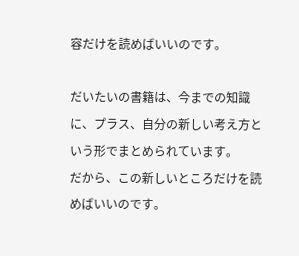容だけを読めばいいのです。

だいたいの書籍は、今までの知識に、プラス、自分の新しい考え方という形でまとめられています。
だから、この新しいところだけを読めばいいのです。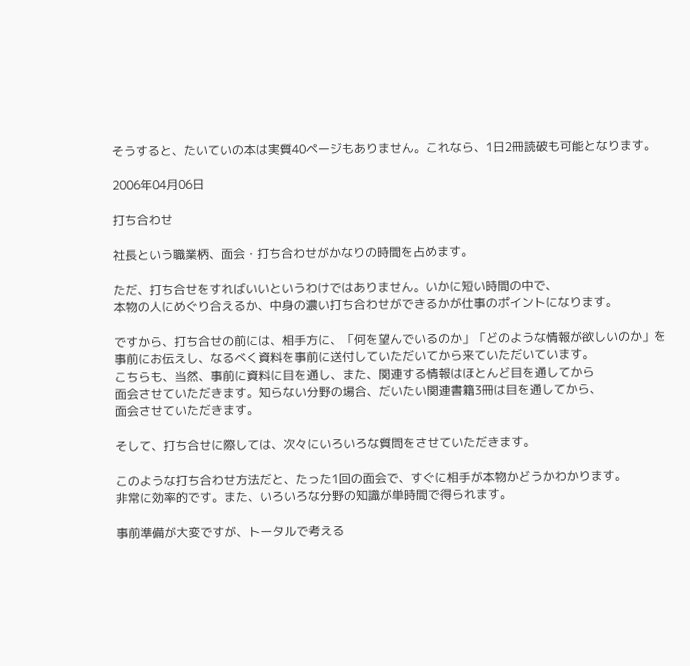そうすると、たいていの本は実質40ページもありません。これなら、1日2冊読破も可能となります。

2006年04月06日

打ち合わせ

社長という職業柄、面会・打ち合わせがかなりの時間を占めます。

ただ、打ち合せをすればいいというわけではありません。いかに短い時間の中で、
本物の人にめぐり合えるか、中身の濃い打ち合わせができるかが仕事のポイントになります。

ですから、打ち合せの前には、相手方に、「何を望んでいるのか」「どのような情報が欲しいのか」を
事前にお伝えし、なるべく資料を事前に送付していただいてから来ていただいています。
こちらも、当然、事前に資料に目を通し、また、関連する情報はほとんど目を通してから
面会させていただきます。知らない分野の場合、だいたい関連書籍3冊は目を通してから、
面会させていただきます。

そして、打ち合せに際しては、次々にいろいろな質問をさせていただきます。

このような打ち合わせ方法だと、たった1回の面会で、すぐに相手が本物かどうかわかります。
非常に効率的です。また、いろいろな分野の知識が単時間で得られます。

事前準備が大変ですが、トータルで考える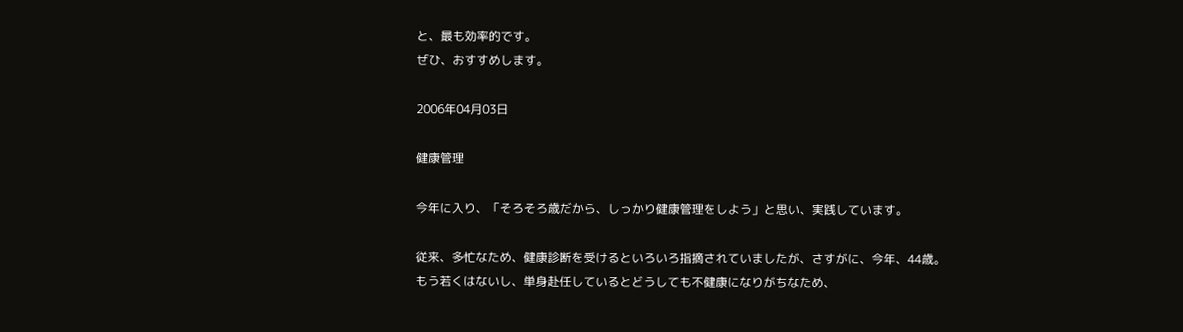と、最も効率的です。
ぜひ、おすすめします。

2006年04月03日

健康管理

今年に入り、「そろそろ歳だから、しっかり健康管理をしよう」と思い、実践しています。

従来、多忙なため、健康診断を受けるといろいろ指摘されていましたが、さすがに、今年、44歳。
もう若くはないし、単身赴任しているとどうしても不健康になりがちなため、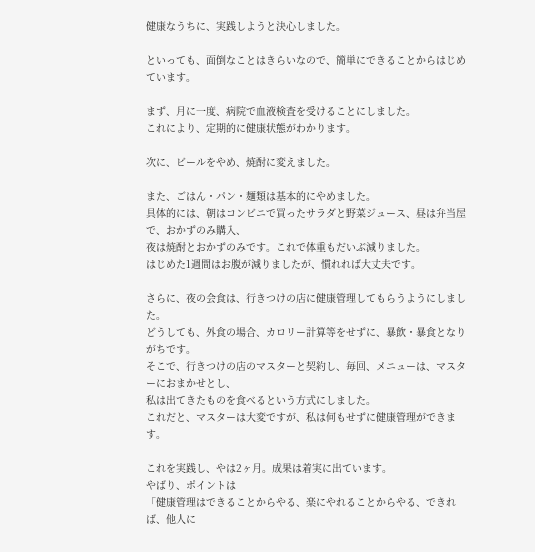健康なうちに、実践しようと決心しました。

といっても、面倒なことはきらいなので、簡単にできることからはじめています。

まず、月に一度、病院で血液検査を受けることにしました。
これにより、定期的に健康状態がわかります。

次に、ビールをやめ、焼酎に変えました。

また、ごはん・パン・麺類は基本的にやめました。
具体的には、朝はコンビニで買ったサラダと野菜ジュース、昼は弁当屋で、おかずのみ購入、
夜は焼酎とおかずのみです。これで体重もだいぶ減りました。
はじめた1週間はお腹が減りましたが、慣れれば大丈夫です。

さらに、夜の会食は、行きつけの店に健康管理してもらうようにしました。
どうしても、外食の場合、カロリー計算等をせずに、暴飲・暴食となりがちです。
そこで、行きつけの店のマスターと契約し、毎回、メニューは、マスターにおまかせとし、
私は出てきたものを食べるという方式にしました。
これだと、マスターは大変ですが、私は何もせずに健康管理ができます。

これを実践し、やは2ヶ月。成果は着実に出ています。
やばり、ポイントは
「健康管理はできることからやる、楽にやれることからやる、できれば、他人に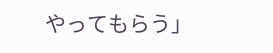やってもらう」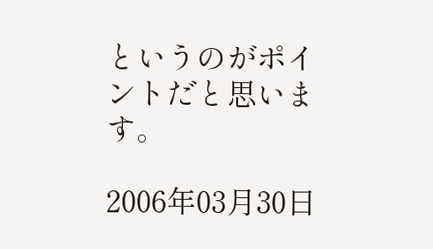というのがポイントだと思います。

2006年03月30日